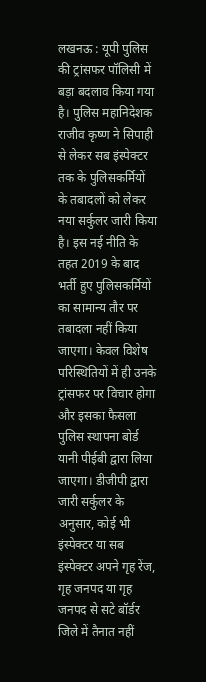लखनऊ : यूपी पुलिस की ट्रांसफर पॉलिसी में बड़ा बदलाव किया गया है। पुलिस महानिदेशक राजीव कृष्ण ने सिपाही से लेकर सब इंस्पेक्टर तक के पुलिसकर्मियों के तबादलों को लेकर नया सर्कुलर जारी किया है। इस नई नीति के तहत 2019 के बाद भर्ती हुए पुलिसकर्मियों का सामान्य तौर पर तबादला नहीं किया जाएगा। केवल विशेष परिस्थितियों में ही उनके ट्रांसफर पर विचार होगा और इसका फैसला पुलिस स्थापना बोर्ड यानी पीईबी द्वारा लिया जाएगा। डीजीपी द्वारा जारी सर्कुलर के अनुसार, कोई भी इंस्पेक्टर या सब इंस्पेक्टर अपने गृह रेंज, गृह जनपद या गृह जनपद से सटे बॉर्डर जिले में तैनात नहीं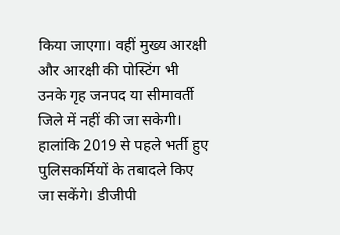किया जाएगा। वहीं मुख्य आरक्षी और आरक्षी की पोस्टिंग भी उनके गृह जनपद या सीमावर्ती जिले में नहीं की जा सकेगी।
हालांकि 2019 से पहले भर्ती हुए पुलिसकर्मियों के तबादले किए जा सकेंगे। डीजीपी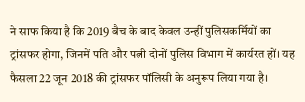ने साफ किया है कि 2019 बैच के बाद केवल उन्हीं पुलिसकर्मियों का ट्रांसफर होगा, जिनमें पति और पत्नी दोनों पुलिस विभाग में कार्यरत हों। यह फैसला 22 जून 2018 की ट्रांसफर पॉलिसी के अनुरूप लिया गया है।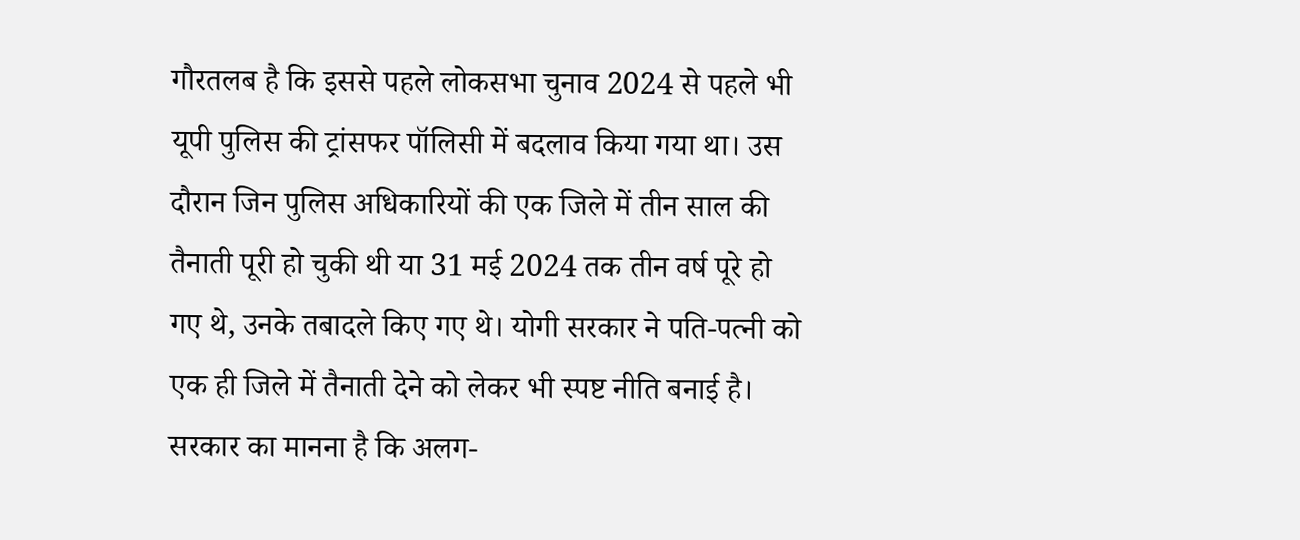गौरतलब है कि इससे पहले लोकसभा चुनाव 2024 से पहले भी यूपी पुलिस की ट्रांसफर पॉलिसी में बदलाव किया गया था। उस दौरान जिन पुलिस अधिकारियों की एक जिले में तीन साल की तैनाती पूरी हो चुकी थी या 31 मई 2024 तक तीन वर्ष पूरे हो गए थे, उनके तबादले किए गए थे। योगी सरकार ने पति-पत्नी को एक ही जिले में तैनाती देने को लेकर भी स्पष्ट नीति बनाई है।
सरकार का मानना है कि अलग-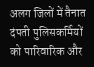अलग जिलों में तैनात दंपती पुलिसकर्मियों को पारिवारिक और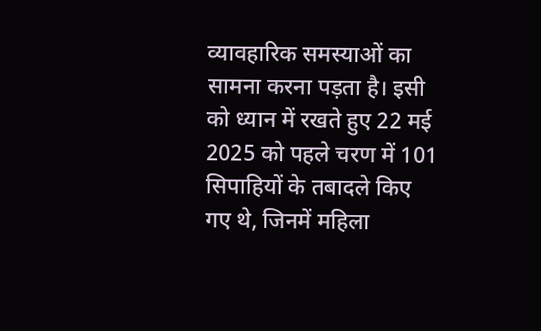व्यावहारिक समस्याओं का सामना करना पड़ता है। इसी को ध्यान में रखते हुए 22 मई 2025 को पहले चरण में 101 सिपाहियों के तबादले किए गए थे, जिनमें महिला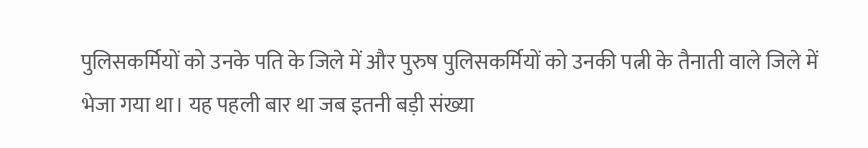पुलिसकर्मियों को उनके पति के जिले में और पुरुष पुलिसकर्मियों को उनकी पत्नी के तैनाती वाले जिले में भेजा गया था। यह पहली बार था जब इतनी बड़ी संख्या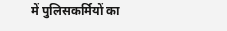में पुलिसकर्मियों का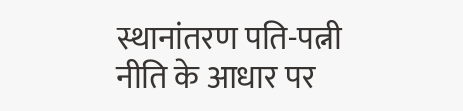स्थानांतरण पति-पत्नी नीति के आधार पर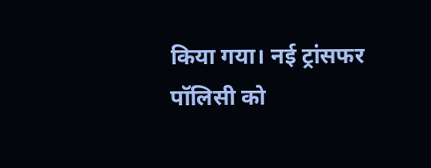किया गया। नई ट्रांसफर पॉलिसी को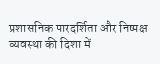प्रशासनिक पारदर्शिता और निष्पक्ष व्यवस्था की दिशा में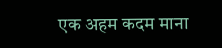एक अहम कदम माना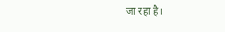जा रहा है।